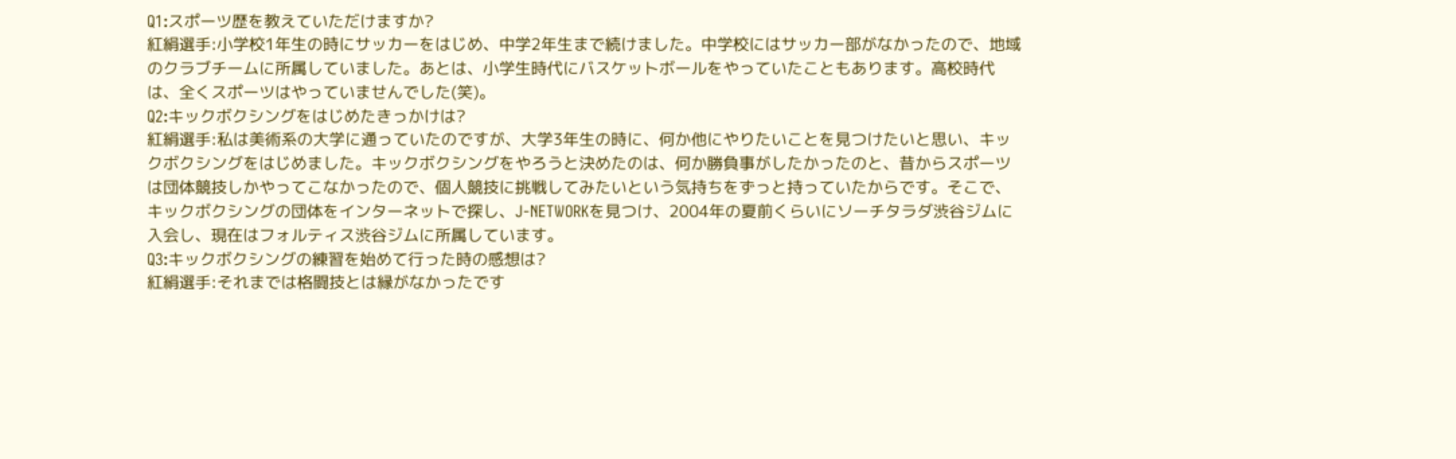Q1:スポーツ歴を教えていただけますか?
紅絹選手:小学校1年生の時にサッカーをはじめ、中学2年生まで続けました。中学校にはサッカー部がなかったので、地域のクラブチームに所属していました。あとは、小学生時代にバスケットボールをやっていたこともあります。高校時代は、全くスポーツはやっていませんでした(笑)。
Q2:キックボクシングをはじめたきっかけは?
紅絹選手:私は美術系の大学に通っていたのですが、大学3年生の時に、何か他にやりたいことを見つけたいと思い、キックボクシングをはじめました。キックボクシングをやろうと決めたのは、何か勝負事がしたかったのと、昔からスポーツは団体競技しかやってこなかったので、個人競技に挑戦してみたいという気持ちをずっと持っていたからです。そこで、キックボクシングの団体をインターネットで探し、J-NETWORKを見つけ、2004年の夏前くらいにソーチタラダ渋谷ジムに入会し、現在はフォルティス渋谷ジムに所属しています。
Q3:キックボクシングの練習を始めて行った時の感想は?
紅絹選手:それまでは格闘技とは縁がなかったです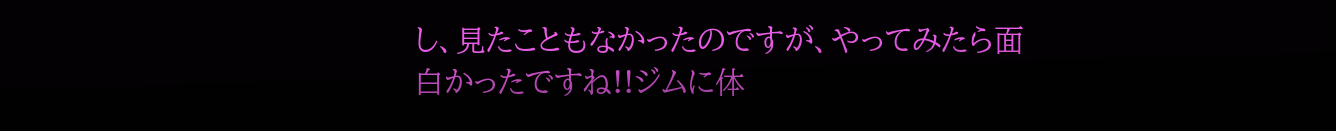し、見たこともなかったのですが、やってみたら面白かったですね!!ジムに体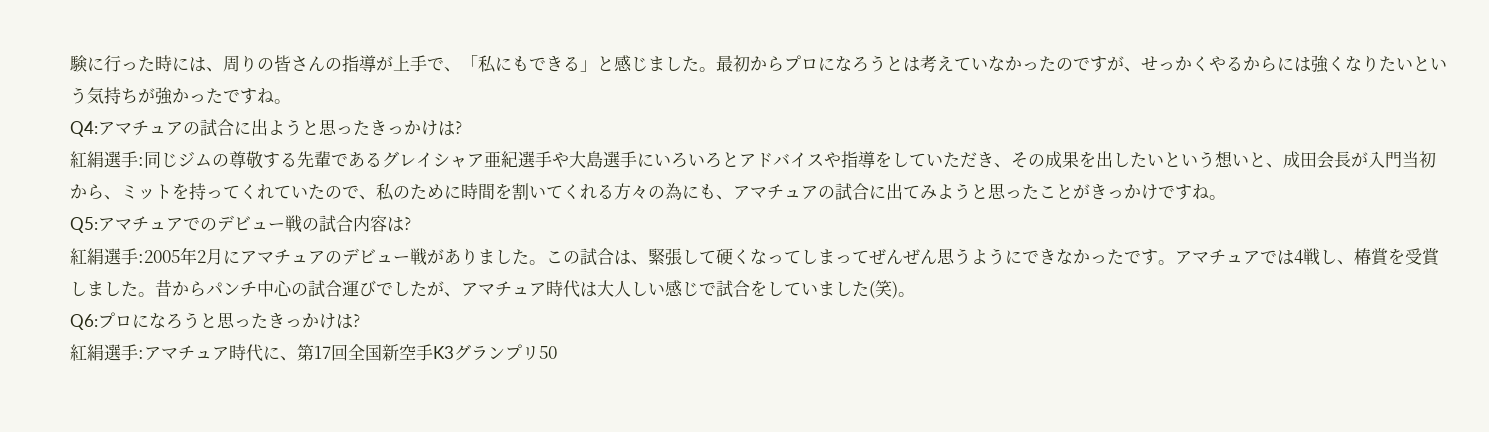験に行った時には、周りの皆さんの指導が上手で、「私にもできる」と感じました。最初からプロになろうとは考えていなかったのですが、せっかくやるからには強くなりたいという気持ちが強かったですね。
Q4:アマチュアの試合に出ようと思ったきっかけは?
紅絹選手:同じジムの尊敬する先輩であるグレイシャア亜紀選手や大島選手にいろいろとアドバイスや指導をしていただき、その成果を出したいという想いと、成田会長が入門当初から、ミットを持ってくれていたので、私のために時間を割いてくれる方々の為にも、アマチュアの試合に出てみようと思ったことがきっかけですね。
Q5:アマチュアでのデビュー戦の試合内容は?
紅絹選手:2005年2月にアマチュアのデビュー戦がありました。この試合は、緊張して硬くなってしまってぜんぜん思うようにできなかったです。アマチュアでは4戦し、椿賞を受賞しました。昔からパンチ中心の試合運びでしたが、アマチュア時代は大人しい感じで試合をしていました(笑)。
Q6:プロになろうと思ったきっかけは?
紅絹選手:アマチュア時代に、第17回全国新空手K3グランプリ50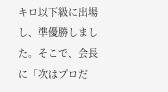キロ以下級に出場し、準優勝しました。そこで、会長に「次はプロだ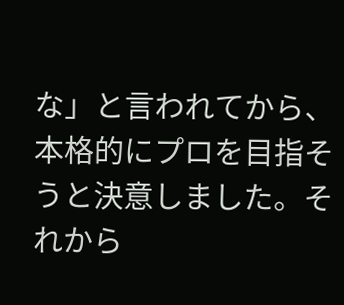な」と言われてから、本格的にプロを目指そうと決意しました。それから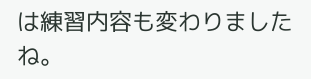は練習内容も変わりましたね。